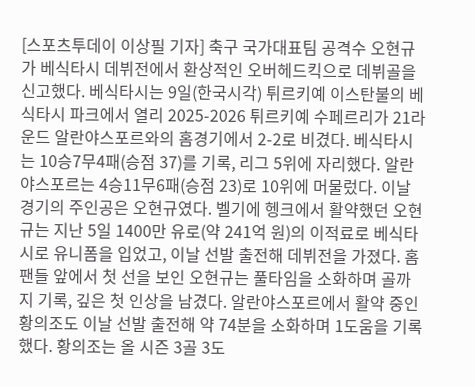[스포츠투데이 이상필 기자] 축구 국가대표팀 공격수 오현규가 베식타시 데뷔전에서 환상적인 오버헤드킥으로 데뷔골을 신고했다. 베식타시는 9일(한국시각) 튀르키예 이스탄불의 베식타시 파크에서 열리 2025-2026 튀르키예 수페르리가 21라운드 알란야스포르와의 홈경기에서 2-2로 비겼다. 베식타시는 10승7무4패(승점 37)를 기록, 리그 5위에 자리했다. 알란야스포르는 4승11무6패(승점 23)로 10위에 머물렀다. 이날 경기의 주인공은 오현규였다. 벨기에 헹크에서 활약했던 오현규는 지난 5일 1400만 유로(약 241억 원)의 이적료로 베식타시로 유니폼을 입었고, 이날 선발 출전해 데뷔전을 가졌다. 홈팬들 앞에서 첫 선을 보인 오현규는 풀타임을 소화하며 골까지 기록, 깊은 첫 인상을 남겼다. 알란야스포르에서 활약 중인 황의조도 이날 선발 출전해 약 74분을 소화하며 1도움을 기록했다. 황의조는 올 시즌 3골 3도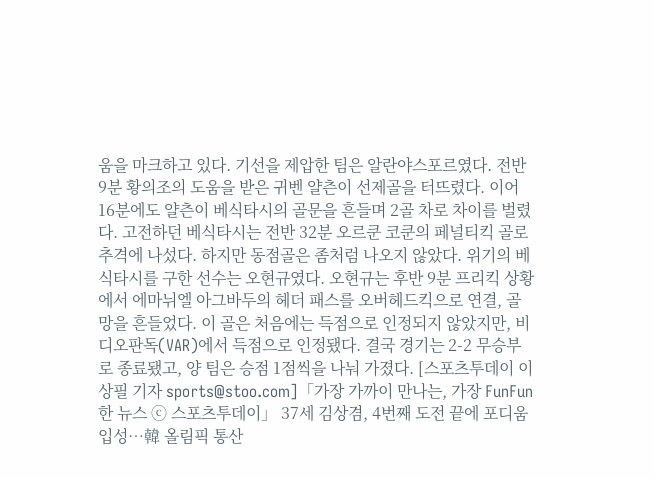움을 마크하고 있다. 기선을 제압한 팀은 알란야스포르였다. 전반 9분 황의조의 도움을 받은 귀벤 얄츤이 선제골을 터뜨렸다. 이어 16분에도 얄츤이 베식타시의 골문을 흔들며 2골 차로 차이를 벌렸다. 고전하던 베식타시는 전반 32분 오르쿤 코쿤의 페널티킥 골로 추격에 나섰다. 하지만 동점골은 좀처럼 나오지 않았다. 위기의 베식타시를 구한 선수는 오현규였다. 오현규는 후반 9분 프리킥 상황에서 에마뉘엘 아그바두의 헤더 패스를 오버헤드킥으로 연결, 골망을 흔들었다. 이 골은 처음에는 득점으로 인정되지 않았지만, 비디오판독(VAR)에서 득점으로 인정됐다. 결국 경기는 2-2 무승부로 종료됐고, 양 팀은 승점 1점씩을 나눠 가졌다. [스포츠투데이 이상필 기자 sports@stoo.com]「가장 가까이 만나는, 가장 FunFun 한 뉴스 ⓒ 스포츠투데이」 37세 김상겸, 4번째 도전 끝에 포디움 입성…韓 올림픽 통산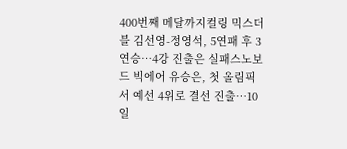400번째 메달까지컬링 믹스더블 김선영-정영석, 5연패 후 3연승…4강 진출은 실패스노보드 빅에어 유승은, 첫 올림픽서 예선 4위로 결선 진출…10일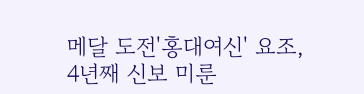메달 도전'홍대여신' 요조, 4년째 신보 미룬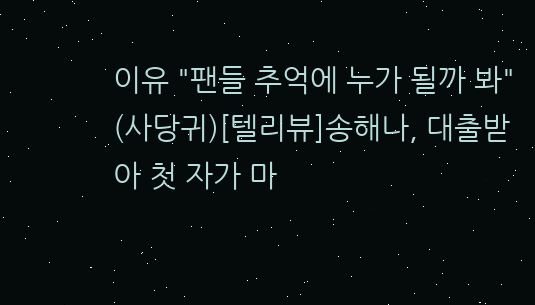이유 "팬들 추억에 누가 될까 봐" (사당귀)[텔리뷰]송해나, 대출받아 첫 자가 마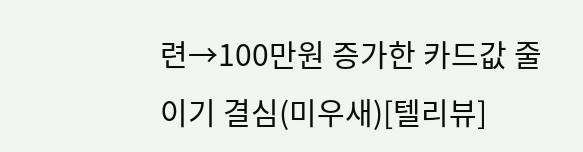련→100만원 증가한 카드값 줄이기 결심(미우새)[텔리뷰]